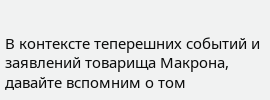В контексте теперешних событий и заявлений товарища Макрона, давайте вспомним о том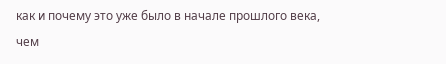как и почему это уже было в начале прошлого века, чем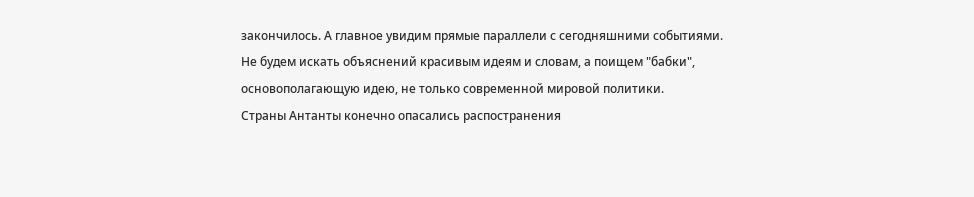закончилось. А главное увидим прямые параллели с сегодняшними событиями.
Не будем искать объяснений красивым идеям и словам, а поищем "бабки", основополагающую идею, не только современной мировой политики.
Страны Антанты конечно опасались распостранения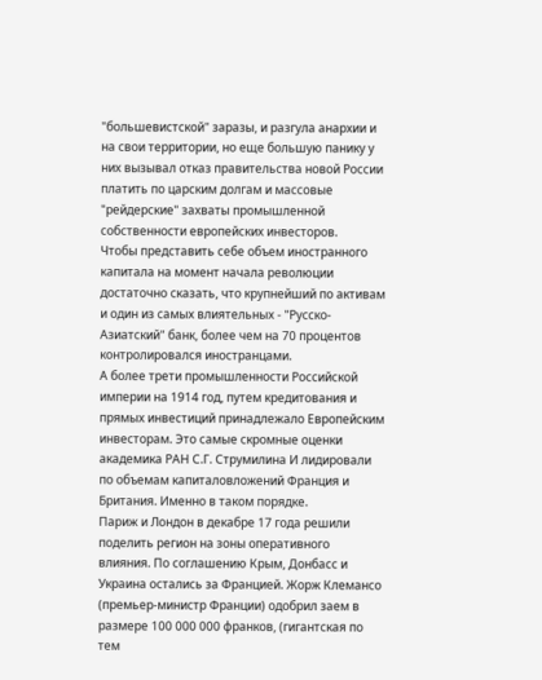"большевистской" заразы, и разгула анархии и на свои территории, но еще большую панику у них вызывал отказ правительства новой России платить по царским долгам и массовые "рейдерские" захваты промышленной собственности европейских инвесторов.
Чтобы представить себе объем иностранного капитала на момент начала революции достаточно сказать, что крупнейший по активам и один из самых влиятельных - "Русско-Азиатский" банк, более чем на 70 процентов контролировался иностранцами.
А более трети промышленности Российской империи на 1914 год, путем кредитования и прямых инвестиций принадлежало Европейским инвесторам. Это самые скромные оценки академика РАН С.Г. Струмилина И лидировали по объемам капиталовложений Франция и Британия. Именно в таком порядке.
Париж и Лондон в декабре 17 года решили поделить регион на зоны оперативного влияния. По соглашению Крым, Донбасс и Украина остались за Францией. Жорж Клемансо (премьер-министр Франции) одобрил заем в размере 100 000 000 франков, (гигантская по тем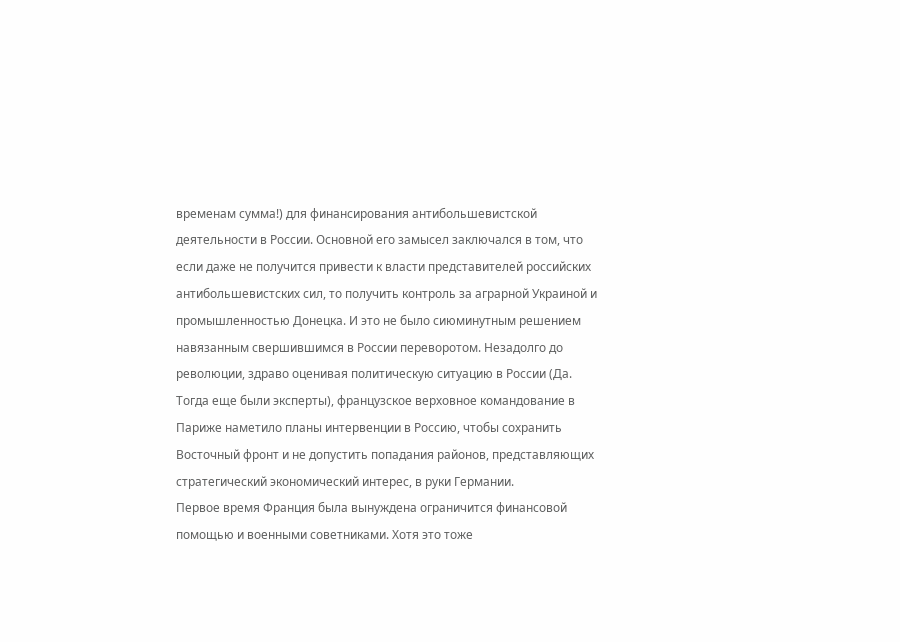временам сумма!) для финансирования антибольшевистской деятельности в России. Основной его замысел заключался в том, что если даже не получится привести к власти представителей российских антибольшевистских сил, то получить контроль за аграрной Украиной и промышленностью Донецка. И это не было сиюминутным решением навязанным свершившимся в России переворотом. Незадолго до революции, здраво оценивая политическую ситуацию в России (Да. Тогда еще были эксперты), французское верховное командование в Париже наметило планы интервенции в Россию, чтобы сохранить Восточный фронт и не допустить попадания районов, представляющих стратегический экономический интерес, в руки Германии.
Первое время Франция была вынуждена ограничится финансовой помощью и военными советниками. Хотя это тоже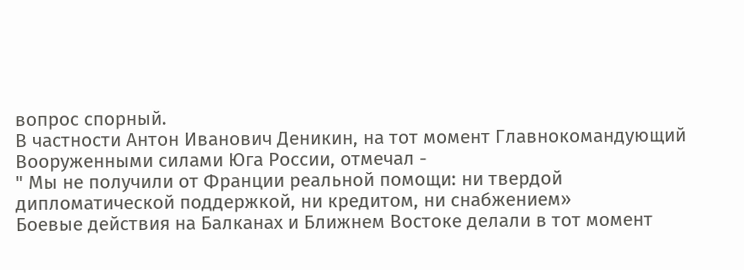вопрос спорный.
В частности Антон Иванович Деникин, на тот момент Главнокомандующий Вооруженными силами Юга России, отмечал -
" Мы не получили от Франции реальной помощи: ни твердой дипломатической поддержкой, ни кредитом, ни снабжением»
Боевые действия на Балканах и Ближнем Востоке делали в тот момент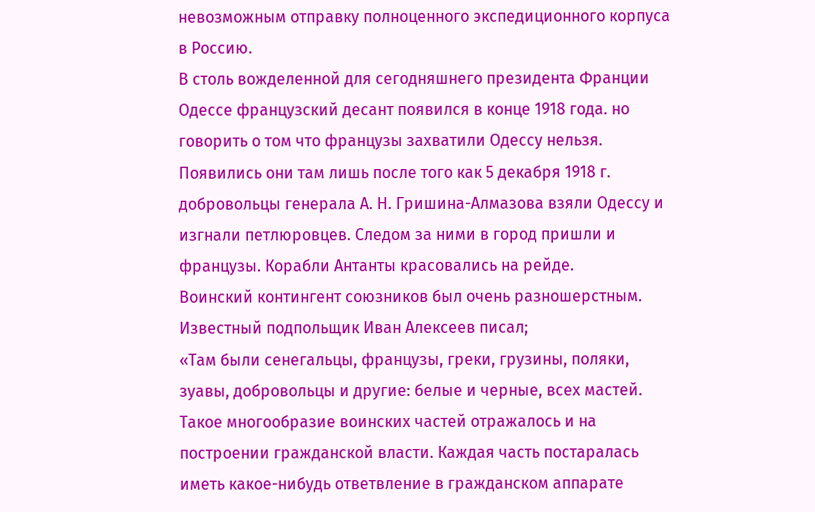невозможным отправку полноценного экспедиционного корпуса в Россию.
В столь вожделенной для сегодняшнего президента Франции Одессе французский десант появился в конце 1918 года. но говорить о том что французы захватили Одессу нельзя. Появились они там лишь после того как 5 декабря 1918 г. добровольцы генерала А. Н. Гришина-Алмазова взяли Одессу и изгнали петлюровцев. Следом за ними в город пришли и французы. Корабли Антанты красовались на рейде.
Воинский контингент союзников был очень разношерстным. Известный подпольщик Иван Алексеев писал;
«Там были сенегальцы, французы, греки, грузины, поляки, зуавы, добровольцы и другие: белые и черные, всех мастей. Такое многообразие воинских частей отражалось и на построении гражданской власти. Каждая часть постаралась иметь какое-нибудь ответвление в гражданском аппарате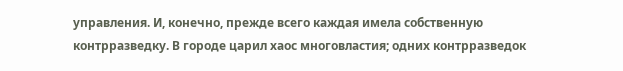управления. И, конечно, прежде всего каждая имела собственную контрразведку. В городе царил хаос многовластия; одних контрразведок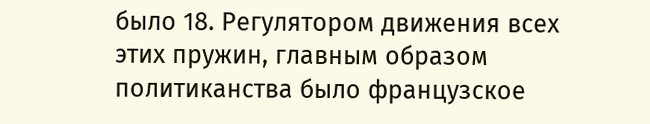было 18. Регулятором движения всех этих пружин, главным образом политиканства было французское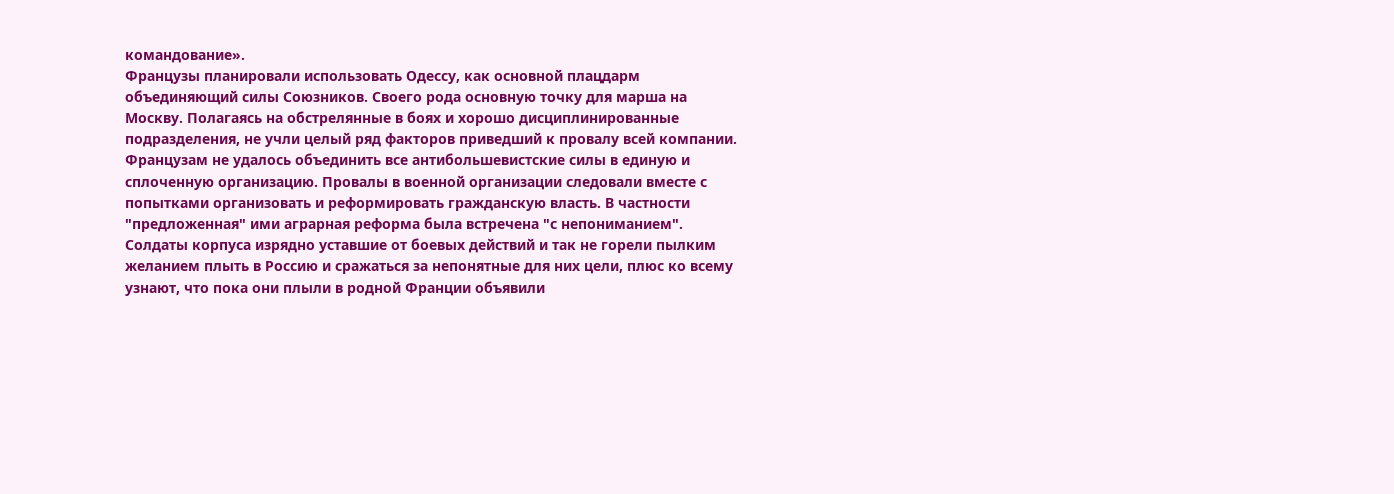командование».
Французы планировали использовать Одессу, как основной плацдарм объединяющий силы Союзников. Своего рода основную точку для марша на Москву. Полагаясь на обстрелянные в боях и хорошо дисциплинированные подразделения, не учли целый ряд факторов приведший к провалу всей компании.
Французам не удалось объединить все антибольшевистские силы в единую и сплоченную организацию. Провалы в военной организации следовали вместе с попытками организовать и реформировать гражданскую власть. В частности "предложенная" ими аграрная реформа была встречена "с непониманием".
Солдаты корпуса изрядно уставшие от боевых действий и так не горели пылким желанием плыть в Россию и сражаться за непонятные для них цели, плюс ко всему узнают, что пока они плыли в родной Франции объявили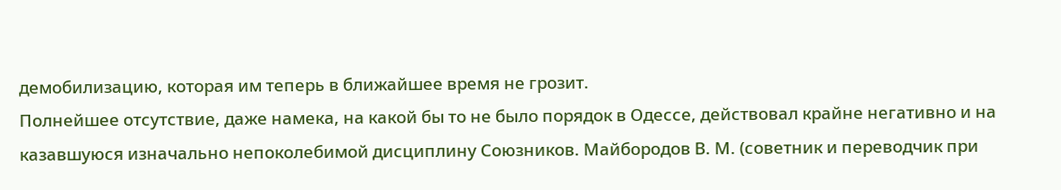демобилизацию, которая им теперь в ближайшее время не грозит.
Полнейшее отсутствие, даже намека, на какой бы то не было порядок в Одессе, действовал крайне негативно и на казавшуюся изначально непоколебимой дисциплину Союзников. Майбородов В. М. (советник и переводчик при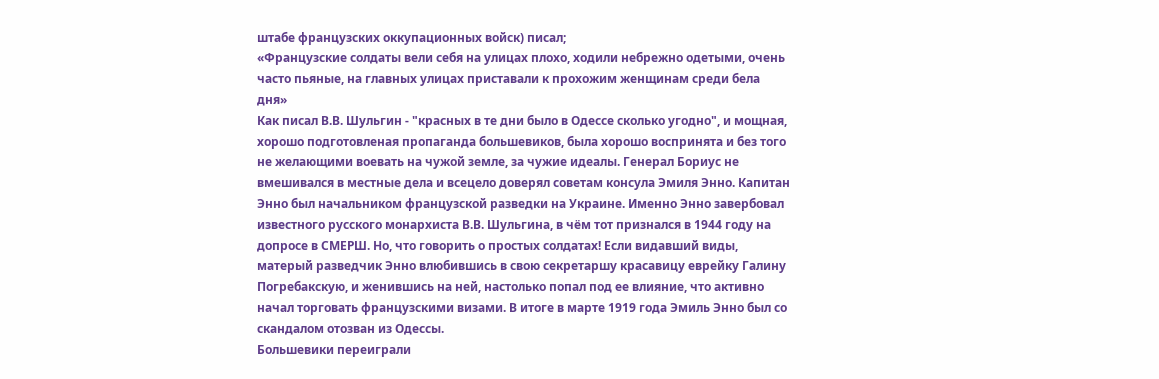штабе французских оккупационных войск) писал;
«Французские солдаты вели себя на улицах плохо, ходили небрежно одетыми, очень часто пьяные, на главных улицах приставали к прохожим женщинам среди бела дня»
Как писал В.В. Шульгин - "красных в те дни было в Одессе сколько угодно", и мощная, хорошо подготовленая пропаганда большевиков, была хорошо воспринята и без того не желающими воевать на чужой земле, за чужие идеалы. Генерал Бориус не вмешивался в местные дела и всецело доверял советам консула Эмиля Энно. Капитан Энно был начальником французской разведки на Украине. Именно Энно завербовал известного русского монархиста В.В. Шульгина, в чём тот признался в 1944 году на допросе в СМЕРШ. Но, что говорить о простых солдатах! Если видавший виды, матерый разведчик Энно влюбившись в свою секретаршу красавицу еврейку Галину Погребакскую, и женившись на ней, настолько попал под ее влияние, что активно начал торговать французскими визами. В итоге в марте 1919 года Эмиль Энно был со скандалом отозван из Одессы.
Большевики переиграли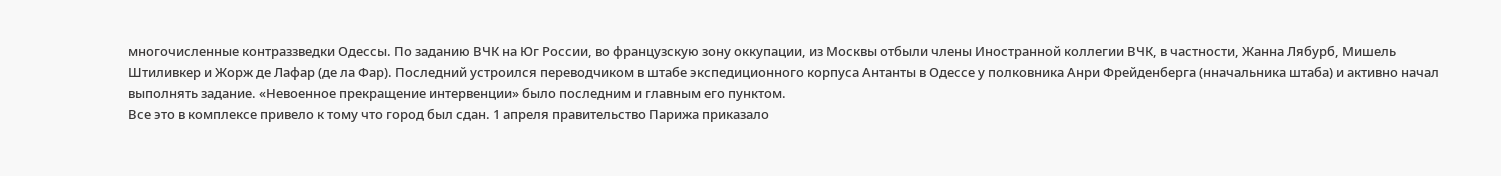многочисленные контраззведки Одессы. По заданию ВЧК на Юг России, во французскую зону оккупации, из Москвы отбыли члены Иностранной коллегии ВЧК, в частности, Жанна Лябурб, Мишель Штиливкер и Жорж де Лафар (де ла Фар). Последний устроился переводчиком в штабе экспедиционного корпуса Антанты в Одессе у полковника Анри Фрейденберга (нначальника штаба) и активно начал выполнять задание. «Невоенное прекращение интервенции» было последним и главным его пунктом.
Все это в комплексе привело к тому что город был сдан. 1 апреля правительство Парижа приказало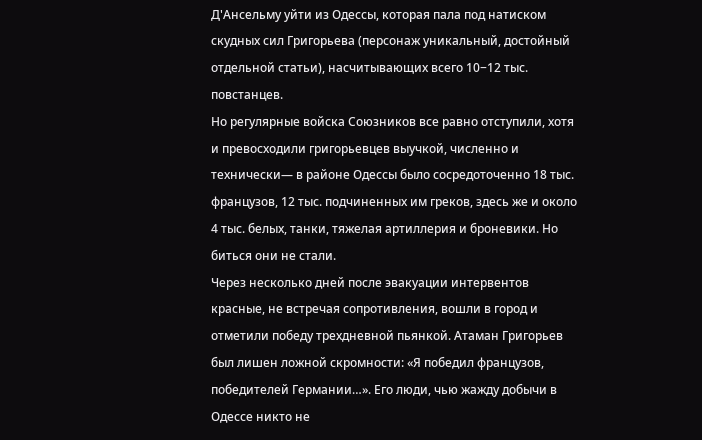Д'Ансельму уйти из Одессы, которая пала под натиском скудных сил Григорьева (персонаж уникальный, достойный отдельной статьи), насчитывающих всего 10−12 тыс. повстанцев.
Но регулярные войска Союзников все равно отступили, хотя и превосходили григорьевцев выучкой, численно и технически— в районе Одессы было сосредоточенно 18 тыс. французов, 12 тыс. подчиненных им греков, здесь же и около 4 тыс. белых, танки, тяжелая артиллерия и броневики. Но биться они не стали.
Через несколько дней после эвакуации интервентов красные, не встречая сопротивления, вошли в город и отметили победу трехдневной пьянкой. Атаман Григорьев был лишен ложной скромности: «Я победил французов, победителей Германии…». Его люди, чью жажду добычи в Одессе никто не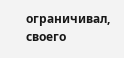ограничивал, своего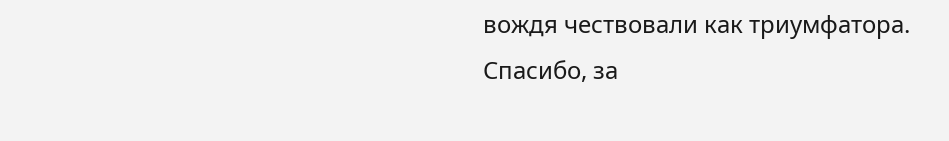вождя чествовали как триумфатора.
Спасибо, за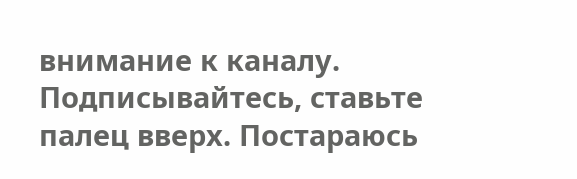внимание к каналу. Подписывайтесь, ставьте палец вверх. Постараюсь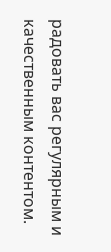радовать вас регулярным и качественным контентом.